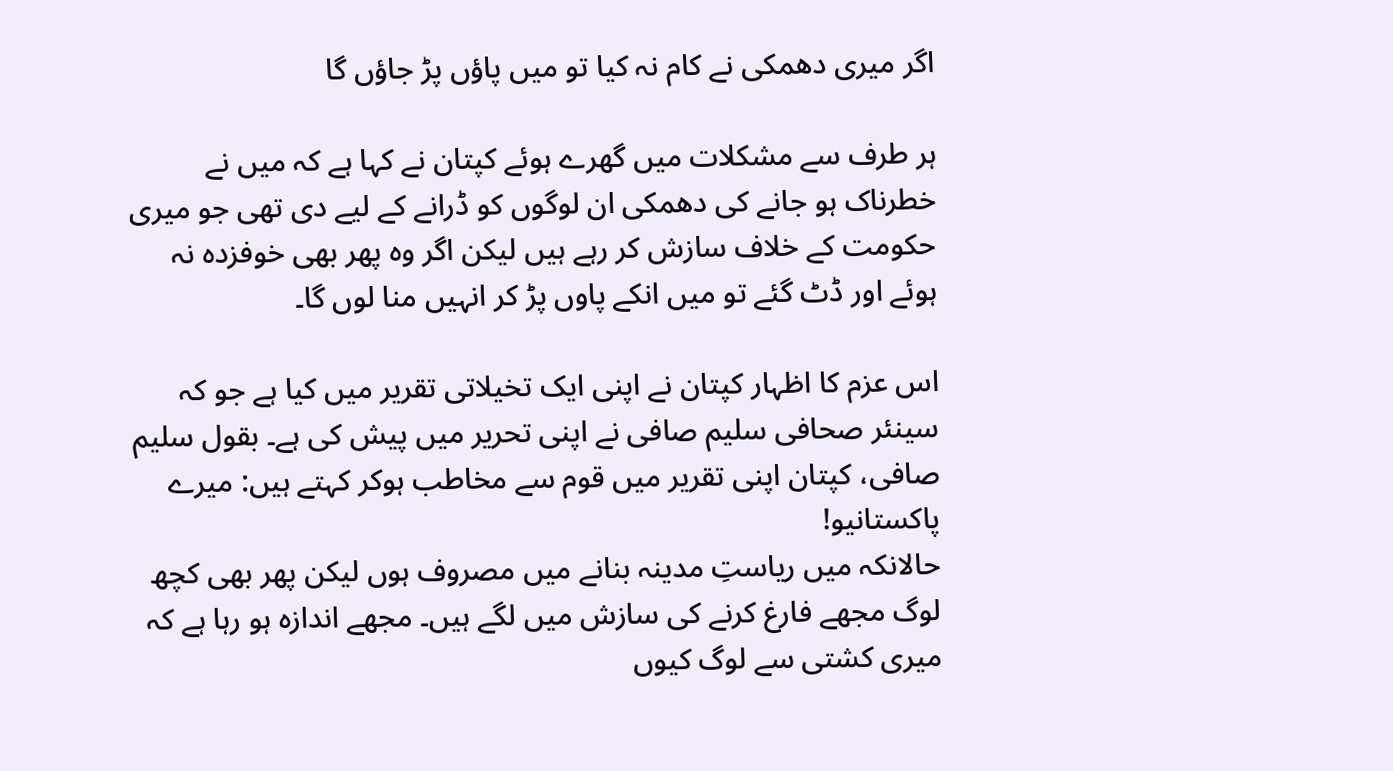اگر میری دھمکی نے کام نہ کیا تو میں پاؤں پڑ جاؤں گا

ہر طرف سے مشکلات میں گھرے ہوئے کپتان نے کہا ہے کہ میں نے خطرناک ہو جانے کی دھمکی ان لوگوں کو ڈرانے کے لیے دی تھی جو میری حکومت کے خلاف سازش کر رہے ہیں لیکن اگر وہ پھر بھی خوفزدہ نہ ہوئے اور ڈٹ گئے تو میں انکے پاوں پڑ کر انہیں منا لوں گا۔

اس عزم کا اظہار کپتان نے اپنی ایک تخیلاتی تقریر میں کیا ہے جو کہ سینئر صحافی سلیم صافی نے اپنی تحریر میں پیش کی ہے۔ بقول سلیم صافی، کپتان اپنی تقریر میں قوم سے مخاطب ہوکر کہتے ہیں: میرے پاکستانیو!
حالانکہ میں ریاستِ مدینہ بنانے میں مصروف ہوں لیکن پھر بھی کچھ لوگ مجھے فارغ کرنے کی سازش میں لگے ہیں۔ مجھے اندازہ ہو رہا ہے کہ میری کشتی سے لوگ کیوں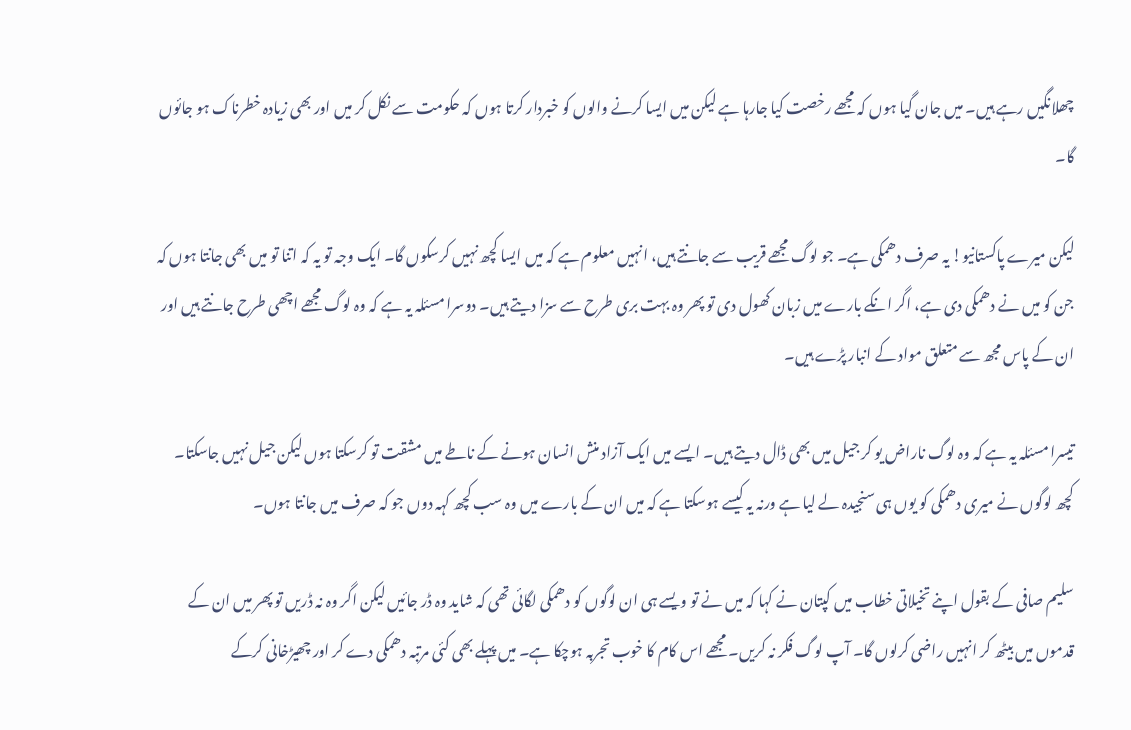چھلانگیں رہے ہیں۔ میں جان گیا ہوں کہ مجھے رخصت کیا جارہا ہے لیکن میں ایسا کرنے والوں کو خبردار کرتا ہوں کہ حکومت سے نکل کر میں اور بھی زیادہ خطرناک ہو جائوں گا۔

لیکن میرے پاکستانیو! یہ صرف دھمکی ہے۔ جو لوگ مجھے قریب سے جانتے ہیں، انہیں معلوم ہے کہ میں ایسا کچھ نہیں کرسکوں گا۔ ایک وجہ تو یہ کہ اتنا تو میں بھی جانتا ہوں کہ جن کو میں نے دھمکی دی ہے، اگر انکے بارے میں زبان کھول دی تو پھر وہ بہت بری طرح سے سزا دیتے ہیں۔ دوسرا مسئلہ یہ ہے کہ وہ لوگ مجھے اچھی طرح جانتے ہیں اور ان کے پاس مجھ سے متعلق مواد کے انبار پڑے ہیں۔

تیسرا مسئلہ یہ ہے کہ وہ لوگ ناراض یو کر جیل میں بھی ڈال دیتے ہیں۔ ایسے میں ایک آزاد منش انسان ہونے کے ناطے میں مشقت تو کرسکتا ہوں لیکن جیل نہیں جاسکتا۔ کچھ لوگوں نے میری دھمکی کو یوں ہی سنجیدہ لے لیا ہے ورنہ یہ کیسے ہوسکتا ہے کہ میں ان کے بارے میں وہ سب کچھ کہہ دوں جو کہ صرف میں جانتا ہوں۔

سلیم صافی کے بقول اپنے تخیلاتی خطاب میں کپتان نے کہا کہ میں نے تو ویسے ہی ان لوگوں کو دھمکی لگائی تھی کہ شاید وہ ڈر جائیں لیکن اگر وہ نہ ڈریں تو پھر میں ان کے قدموں میں بیٹھ کر انہیں راضی کرلوں گا۔ آپ لوگ فکر نہ کریں۔ مجھے اس کام کا خوب تجربہ ہوچکا ہے۔ میں پہلے بھی کئی مرتبہ دھمکی دے کر اور چھیڑخانی کرکے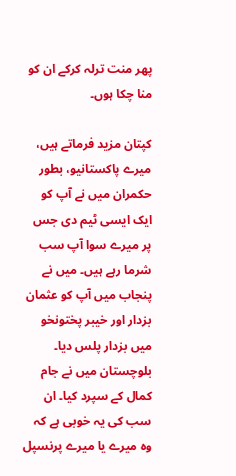پھر منت ترلہ کرکے ان کو منا چکا ہوں۔

کپتان مزید فرماتے ہیں، میرے پاکستانیو، بطور حکمران میں نے آپ کو ایک ایسی ٹیم دی جس پر میرے سوا آپ سب شرما رہے ہیں۔ میں نے پنجاب میں آپ کو عثمان بزدار اور خیبر پختونخو میں بزدار پلس دیا۔ بلوچستان میں نے جام کمال کے سپرد کیا۔ ان سب کی یہ خوبی ہے کہ وہ میرے یا میرے پرنسپل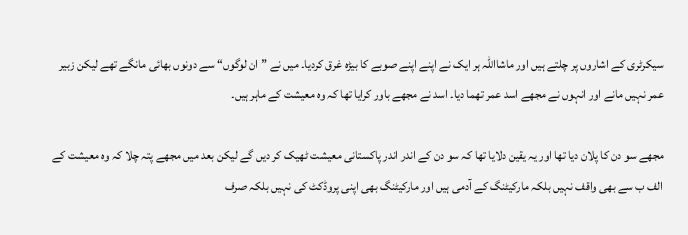سیکرٹری کے اشاروں پر چلتے ہیں اور ماشااللہ ہر ایک نے اپنے اپنے صوبے کا بیڑہ غرق کردیا۔ میں نے ”ان لوگوں“ سے دونوں بھائی مانگے تھے لیکن زبیر عمر نہیں مانے اور انہوں نے مجھے اسد عمر تھما دیا۔ اسد نے مجھے باور کرایا تھا کہ وہ معیشت کے ماہر ہیں۔

مجھے سو دن کا پلان دیا تھا اور یہ یقین دلایا تھا کہ سو دن کے اندر اندر پاکستانی معیشت ٹھیک کر دیں گے لیکن بعد میں مجھے پتہ چلا کہ وہ معیشت کے الف ب سے بھی واقف نہیں بلکہ مارکیٹنگ کے آدمی ہیں اور مارکیٹنگ بھی اپنی پروڈکٹ کی نہیں بلکہ صرف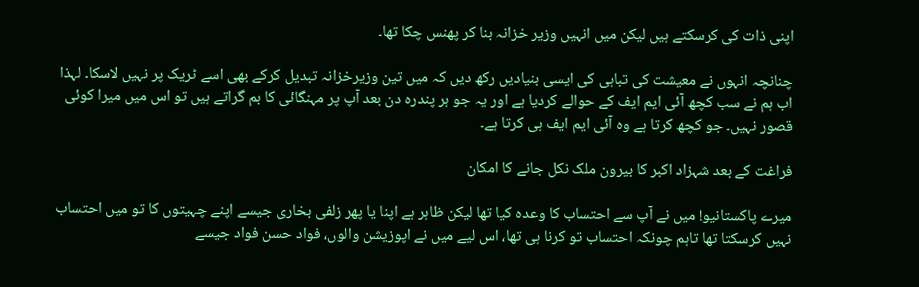اپنی ذات کی کرسکتے ہیں لیکن میں انہیں وزیر خزانہ بنا کر پھنس چکا تھا۔

چنانچہ انہوں نے معیشت کی تباہی کی ایسی بنیادیں رکھ دیں کہ میں تین وزیرخزانہ تبدیل کرکے بھی اسے ٹریک پر نہیں لاسکا۔ لہذا اب ہم نے سب کچھ آئی ایم ایف کے حوالے کردیا ہے اور یہ جو ہر پندرہ دن بعد آپ پر مہنگائی کا بم گراتے ہیں تو اس میں میرا کوئی قصور نہیں۔ جو کچھ کرتا ہے وہ آئی ایم ایف ہی کرتا ہے۔

فراغت کے بعد شہزاد اکبر کا بیرون ملک نکل جانے کا امکان

میرے پاکستانیو! میں نے آپ سے احتساب کا وعدہ کیا تھا لیکن ظاہر ہے اپنا یا پھر زلفی بخاری جیسے اپنے چہیتوں کا تو میں احتساب نہیں کرسکتا تھا تاہم چونکہ احتساب تو کرنا ہی تھا، اس لیے میں نے اپوزیشن والوں، فواد حسن فواد جیسے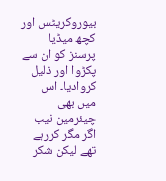بیوروکریٹس اور کچھ میڈیا پرسنز کو ان سے پکڑوا اور ذلیل کروادیا۔ اس میں بھی چیئرمین نیب اگر مگر کررہے تھے لیکن شکر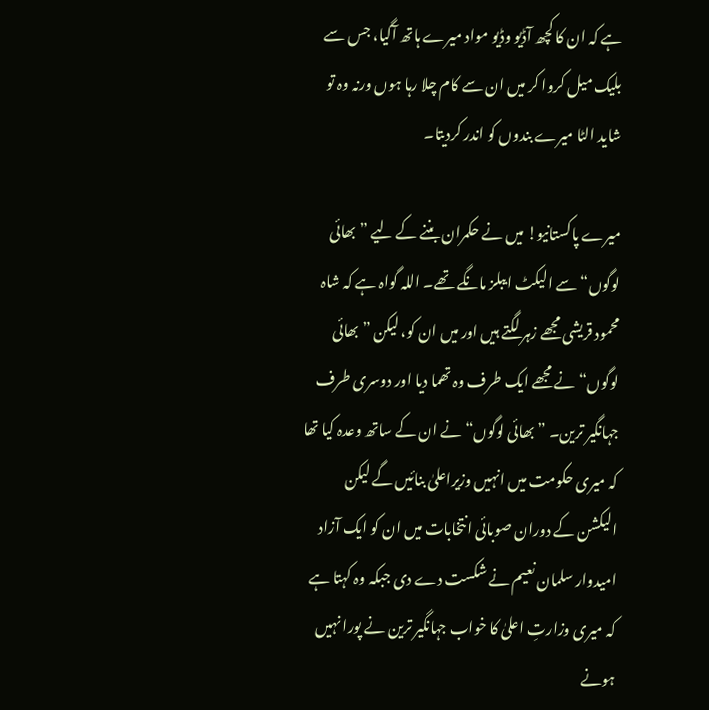ہے کہ ان کا کچھ آڈیو وڈیو مواد میرے ہاتھ آگیا، جس سے بلیک میل کروا کر میں ان سے کام چلا رہا ہوں ورنہ وہ تو شاید الٹا میرے بندوں کو اندر کردیتا۔

میرے پاکستانیو! میں نے حکمران بننے کے لیے ”بھائی لوگوں“ سے الیکٹ ایبلز مانگے تھے۔ اللہ گواہ ہے کہ شاہ محمود قریشی مجھے زہر لگتے ہیں اور میں ان کو، لیکن ”بھائی لوگوں“ نے مجھے ایک طرف وہ تھما دیا اور دوسری طرف جہانگیر ترین۔ ”بھائی لوگوں“ نے ان کے ساتھ وعدہ کیا تھا کہ میری حکومت میں انہیں وزیراعلیٰ بنائیں گے لیکن الیکشن کے دوران صوبائی انتخابات میں ان کو ایک آزاد امیدوار سلمان نعیم نے شکست دے دی جبکہ وہ کہتا ہے کہ میری وزارتِ اعلیٰ کا خواب جہانگیر ترین نے پورا نہیں ہونے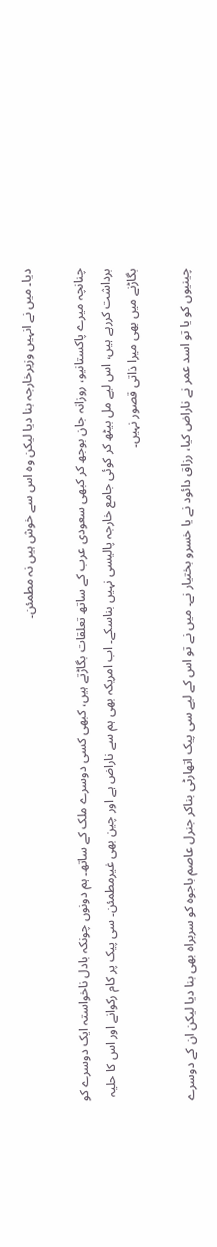دیا۔ میں نے انہیں وزیرخارجہ بنا دیا لیکن وہ اس سے خوش ہیں نہ مطمئن۔

چنانچہ میرے پاکستانیو، روزانہ جان بوجھ کر کبھی سعودی عرب کے ساتھ تعلقات بگاڑتے ہیں، کبھی کسی دوسرے ملک کے ساتھ۔ ہم دونوں چونکہ بادل ناخواستہ ایک دوسرے کو برداشت کررہے ہیں، اس لیے مل بیٹھ کر کوئی جامع خارجہ پالیسی نہیں بناسکے۔ اب امریکہ بھی ہم سے ناراض ہے اور چین بھی غیرمطمئن۔ سی پیک پر کام رکوانے اور اس کا حلیہ بگاڑنے میں بھی میرا ذاتی قصور نہیں۔

چینیوں کو یا تو اسد عمر نے ناراض کیا، رزاق دائود نے یا خسرو بختیار نے۔ میں نے تو اس کے لیے سی پیک اتھارٹی بناکر جنرل عاصم باجوہ کو سربراہ بھی بنا دیا لیکن ان کے دوسرے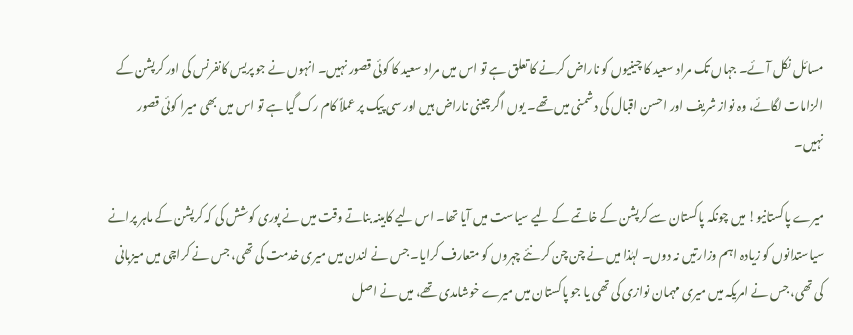مسائل نکل آئے۔ جہاں تک مراد سعید کا چینیوں کو ناراض کرنے کا تعلق ہے تو اس میں مراد سعید کا کوئی قصور نہیں۔ انہوں نے جو پریس کانفرنس کی اور کرپشن کے الزامات لگائے، وہ نواز شریف اور احسن اقبال کی دشمنی میں تھے۔ یوں اگر چینی ناراض ہیں اور سی پیک پر عملاً کام رک گیا ہے تو اس میں بھی میرا کوئی قصور نہیں۔

میرے پاکستانیو! میں چونکہ پاکستان سے کرپشن کے خاتمے کے لیے سیاست میں آیا تھا۔ اس لیے کابینہ بناتے وقت میں نے پوری کوشش کی کہ کرپشن کے ماہر پرانے سیاستدانوں کو زیادہ اہم وزارتیں نہ دوں۔ لہٰذا میں نے چن چن کر نئے چہروں کو متعارف کرایا۔ جس نے لندن میں میری خدمت کی تھی، جس نے کراچی میں میزبانی کی تھی، جس نے امریکہ میں میری مہمان نوازی کی تھی یا جو پاکستان میں میرے خوشامدی تھے، میں نے اصل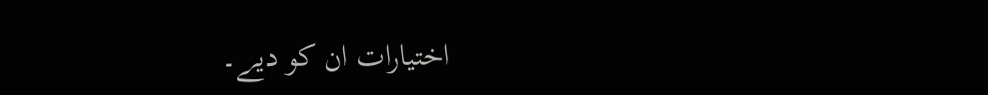اختیارات ان کو دیے۔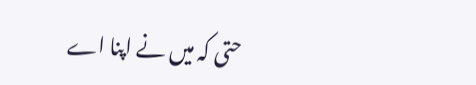حتی کہ میں نے اپنا اے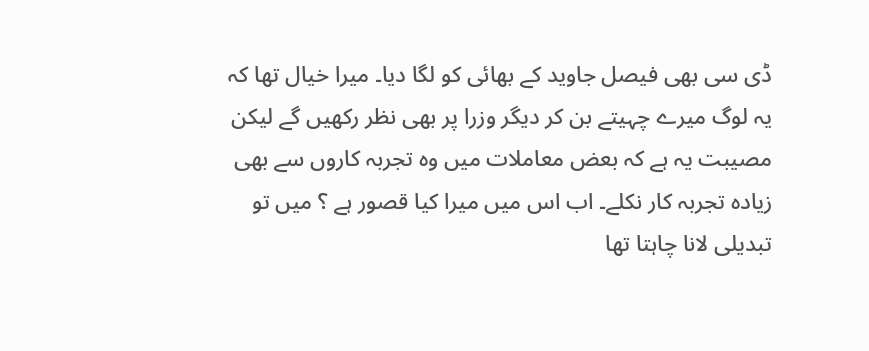ڈی سی بھی فیصل جاوید کے بھائی کو لگا دیا۔ میرا خیال تھا کہ یہ لوگ میرے چہیتے بن کر دیگر وزرا پر بھی نظر رکھیں گے لیکن مصیبت یہ ہے کہ بعض معاملات میں وہ تجربہ کاروں سے بھی زیادہ تجربہ کار نکلے۔ اب اس میں میرا کیا قصور ہے ؟ میں تو تبدیلی لانا چاہتا تھا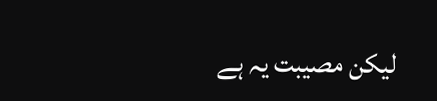لیکن مصیبت یہ ہے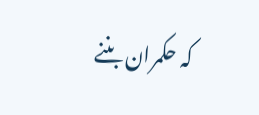کہ حکمران بننے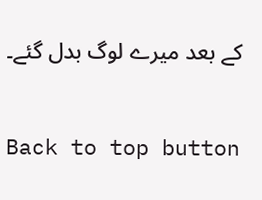کے بعد میرے لوگ بدل گئے۔

Back to top button